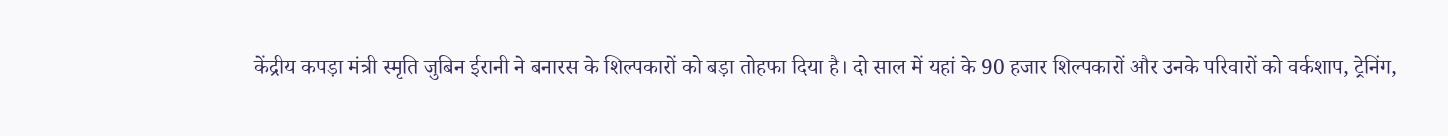केंद्रीय कपड़ा मंत्री स्मृति जुबिन ईरानी ने बनारस के शिल्पकारों को बड़ा तोहफा दिया है। दो साल में यहां के 90 हजार शिल्पकारों और उनके परिवारों को वर्कशाप, ट्रेनिंग,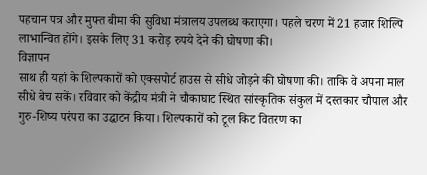पहचान पत्र और मुफ्त बीमा की सुविधा मंत्रालय उपलब्ध कराएगा। पहले चरण में 21 हजार शिल्पि लाभान्वित होंगे। इसके लिए 31 करोड़ रुपये देने की घोषणा की।
विज्ञापन
साथ ही यहां के शिल्पकारों को एक्सपोर्ट हाउस से सीधे जोड़ने की घोषणा की। ताकि वे अपना माल सीधे बेच सकें। रविवार को केंद्रीय मंत्री ने चौकाघाट स्थित सांस्कृतिक संकुल में दस्तकार चौपाल और गुरु-शिष्य परंपरा का उद्घाटन किया। शिल्पकारों को टूल किट वितरण का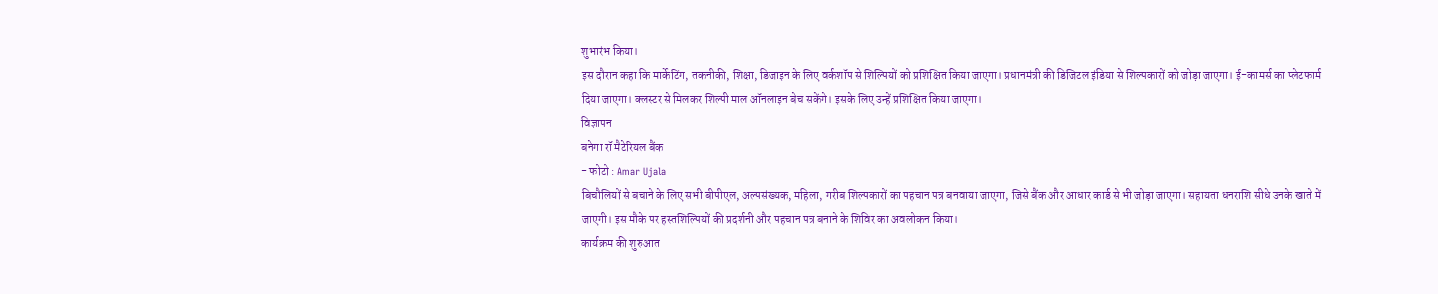शुभारंभ किया।
इस दौरान कहा कि मार्केटिंग, तकनीकी, शिक्षा, डिजाइन के लिए वर्कशॉप से शिल्पियों को प्रशिक्षित किया जाएगा। प्रधानमंत्री की डिजिटल इंडिया से शिल्पकारों को जोड़ा जाएगा। ई-कामर्स का प्लेटफार्म दिया जाएगा। क्लस्टर से मिलकर शिल्पी माल ऑनलाइन बेच सकेंगे। इसके लिए उन्हें प्रशिक्षित किया जाएगा।
विज्ञापन
बनेगा रॉ मैटेरियल बैंक
- फोटो : Amar Ujala
बिचौलियों से बचाने के लिए सभी बीपीएल, अल्पसंख्यक, महिला, गरीब शिल्पकारों का पहचान पत्र बनवाया जाएगा, जिसे बैंक और आधार कार्ड से भी जोड़ा जाएगा। सहायता धनराशि सीधे उनके खाते में जाएगी। इस मौके पर हस्तशिल्पियों की प्रदर्शनी और पहचान पत्र बनाने के शिविर का अवलोकन किया।
कार्यक्रम की शुरुआत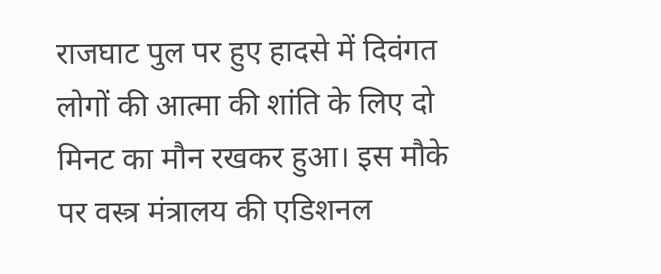राजघाट पुल पर हुए हादसे में दिवंगत लोगों की आत्मा की शांति के लिए दो मिनट का मौन रखकर हुआ। इस मौके पर वस्त्र मंत्रालय की एडिशनल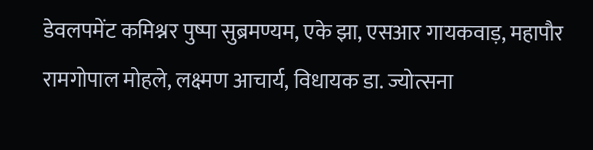डेवलपमेंट कमिश्नर पुष्पा सुब्रमण्यम, एके झा, एसआर गायकवाड़, महापौर रामगोपाल मोहले, लक्ष्मण आचार्य, विधायक डा. ज्योत्सना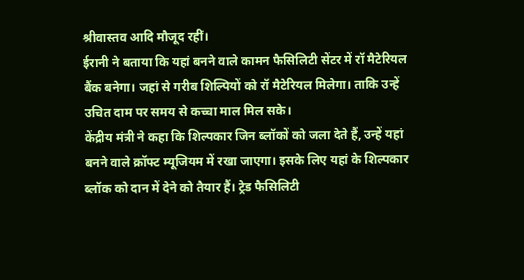श्रीवास्तव आदि मौजूद रहीं।
ईरानी ने बताया कि यहां बनने वाले कामन फैसिलिटी सेंटर में रॉ मैटेरियल बैंक बनेगा। जहां से गरीब शिल्पियों को रॉ मैटेरियल मिलेगा। ताकि उन्हें उचित दाम पर समय से कच्चा माल मिल सके।
केंद्रीय मंत्री ने कहा कि शिल्पकार जिन ब्लॉकों को जला देते हैं, उन्हें यहां बनने वाले क्रॉफ्ट म्यूजियम में रखा जाएगा। इसके लिए यहां के शिल्पकार ब्लॉक को दान में देने को तैयार हैं। ट्रेड फैसिलिटी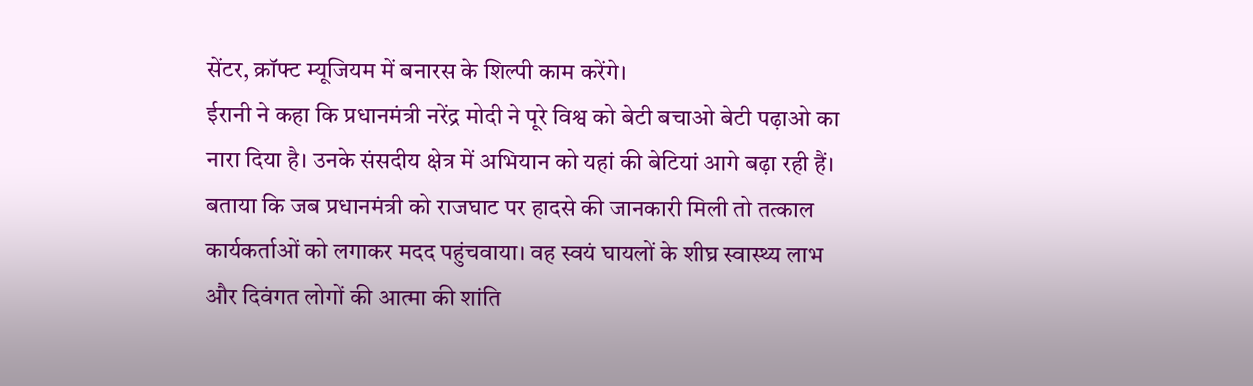सेंटर, क्रॉफ्ट म्यूजियम में बनारस के शिल्पी काम करेंगे।
ईरानी ने कहा कि प्रधानमंत्री नरेंद्र मोदी ने पूरे विश्व को बेटी बचाओ बेटी पढ़ाओ का नारा दिया है। उनके संसदीय क्षेत्र में अभियान को यहां की बेटियां आगे बढ़ा रही हैं। बताया कि जब प्रधानमंत्री को राजघाट पर हादसे की जानकारी मिली तो तत्काल कार्यकर्ताओं को लगाकर मदद पहुंचवाया। वह स्वयं घायलों के शीघ्र स्वास्थ्य लाभ और दिवंगत लोगों की आत्मा की शांति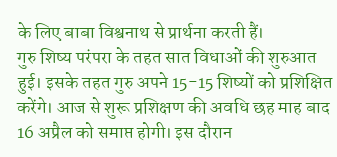के लिए बाबा विश्वनाथ से प्रार्थना करती हैं।
गुरु शिष्य परंपरा के तहत सात विधाओं की शुरुआत हुई। इसके तहत गुरु अपने 15-15 शिष्यों को प्रशिक्षित करेंगे। आज से शुरू प्रशिक्षण की अवधि छह माह बाद 16 अप्रैल को समाप्त होगी। इस दौरान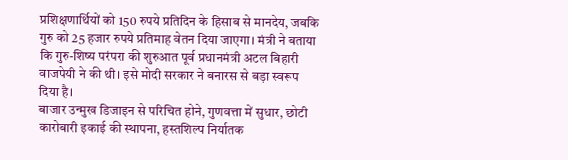प्रशिक्षणार्थियों को 150 रुपये प्रतिदिन के हिसाब से मानदेय, जबकि गुरु को 25 हजार रुपये प्रतिमाह वेतन दिया जाएगा। मंत्री ने बताया कि गुरु-शिष्य परंपरा की शुरुआत पूर्व प्रधानमंत्री अटल बिहारी वाजपेयी ने की थी। इसे मोदी सरकार ने बनारस से बड़ा स्वरूप दिया है।
बाजार उन्मुख डिजाइन से परिचित होने, गुणवत्ता में सुधार, छोटी कारोबारी इकाई की स्थापना, हस्तशिल्प निर्यातक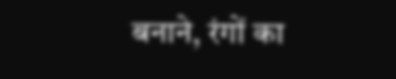बनाने, रंगों का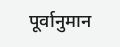पूर्वानुमान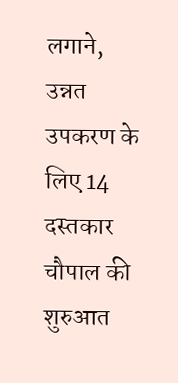लगाने, उन्नत उपकरण के लिए 14 दस्तकार चौपाल की शुरुआत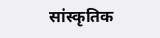सांस्कृतिक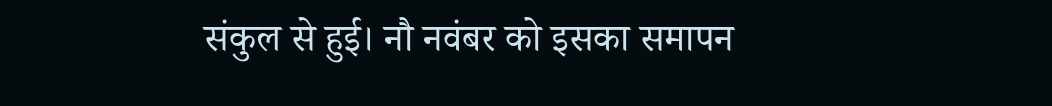संकुल से हुई। नौ नवंबर को इसका समापन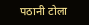पठानी टोला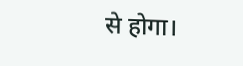से होगा।